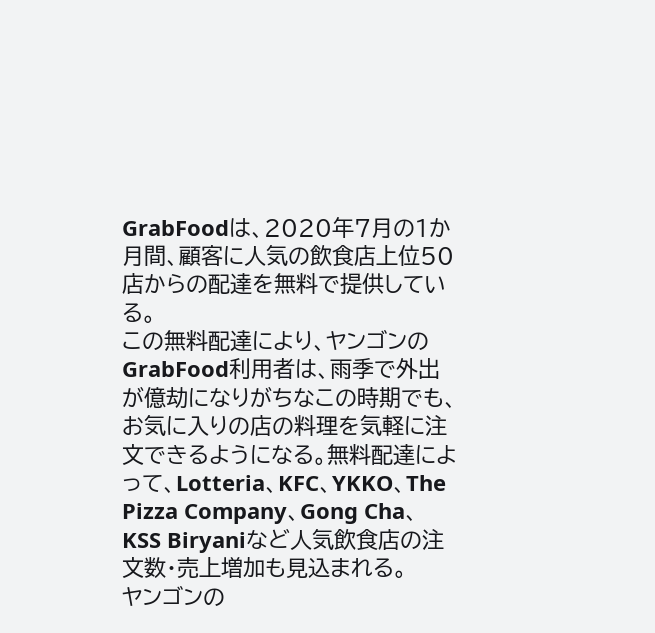GrabFoodは、2020年7月の1か月間、顧客に人気の飲食店上位50店からの配達を無料で提供している。
この無料配達により、ヤンゴンのGrabFood利用者は、雨季で外出が億劫になりがちなこの時期でも、お気に入りの店の料理を気軽に注文できるようになる。無料配達によって、Lotteria、KFC、YKKO、The Pizza Company、Gong Cha、KSS Biryaniなど人気飲食店の注文数・売上増加も見込まれる。
ヤンゴンの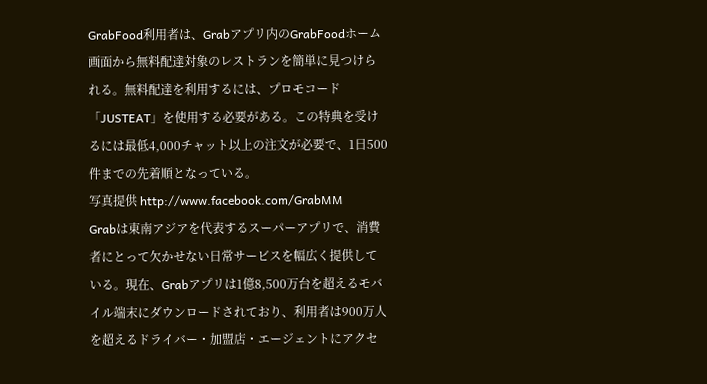GrabFood利用者は、Grabアプリ内のGrabFoodホーム画面から無料配達対象のレストランを簡単に見つけられる。無料配達を利用するには、プロモコード「JUSTEAT」を使用する必要がある。この特典を受けるには最低4,000チャット以上の注文が必要で、1日500件までの先着順となっている。
写真提供 http://www.facebook.com/GrabMM
Grabは東南アジアを代表するスーパーアプリで、消費者にとって欠かせない日常サービスを幅広く提供している。現在、Grabアプリは1億8,500万台を超えるモバイル端末にダウンロードされており、利用者は900万人を超えるドライバー・加盟店・エージェントにアクセ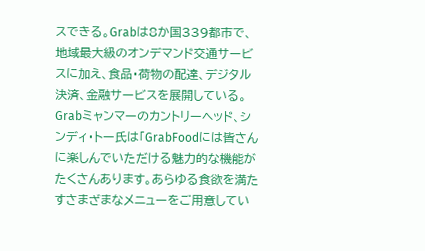スできる。Grabは8か国339都市で、地域最大級のオンデマンド交通サービスに加え、食品・荷物の配達、デジタル決済、金融サービスを展開している。
Grabミャンマーのカントリーヘッド、シンディ・トー氏は「GrabFoodには皆さんに楽しんでいただける魅力的な機能がたくさんあります。あらゆる食欲を満たすさまざまなメニューをご用意してい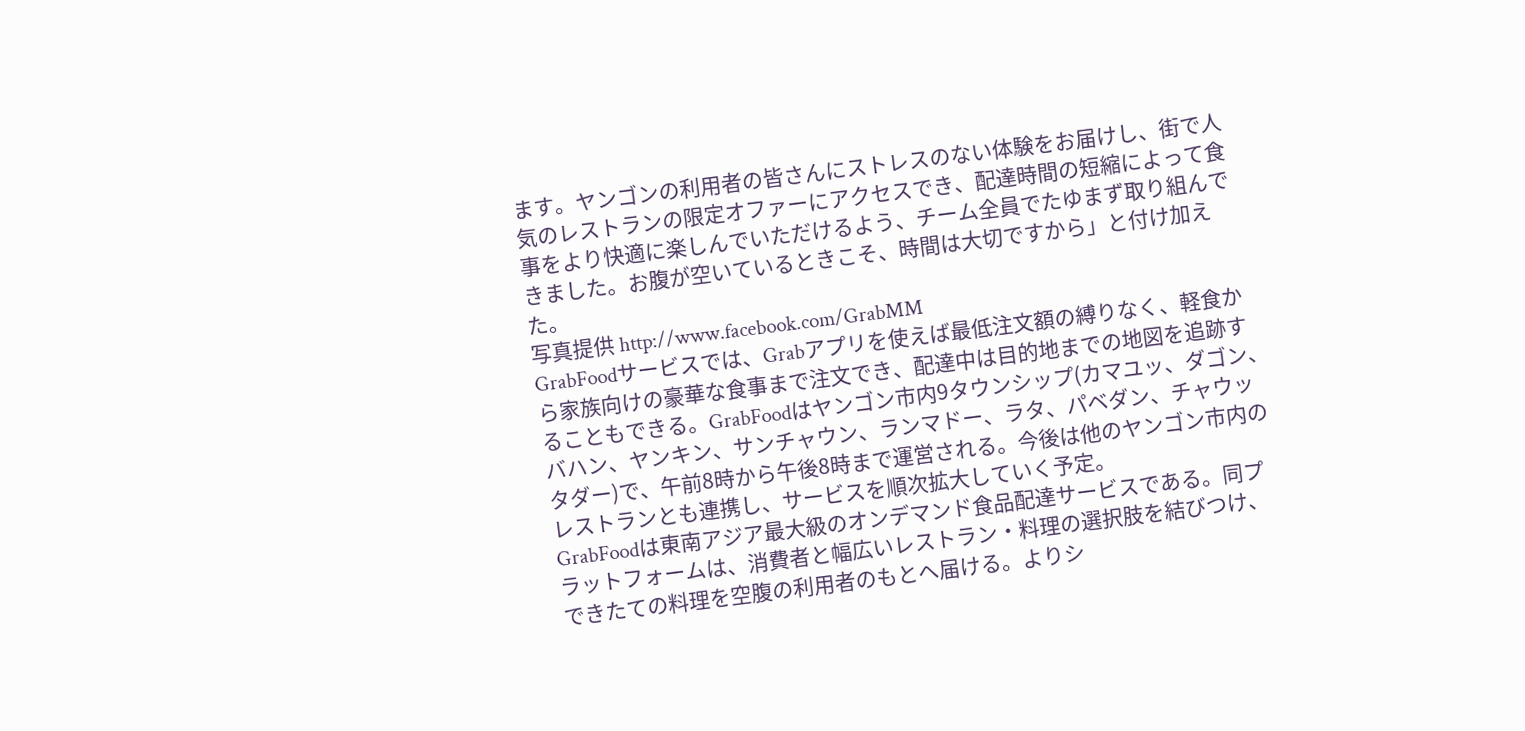ます。ヤンゴンの利用者の皆さんにストレスのない体験をお届けし、街で人気のレストランの限定オファーにアクセスでき、配達時間の短縮によって食事をより快適に楽しんでいただけるよう、チーム全員でたゆまず取り組んできました。お腹が空いているときこそ、時間は大切ですから」と付け加えた。
写真提供 http://www.facebook.com/GrabMM
GrabFoodサービスでは、Grabアプリを使えば最低注文額の縛りなく、軽食から家族向けの豪華な食事まで注文でき、配達中は目的地までの地図を追跡することもできる。GrabFoodはヤンゴン市内9タウンシップ(カマユッ、ダゴン、バハン、ヤンキン、サンチャウン、ランマドー、ラタ、パベダン、チャウッタダー)で、午前8時から午後8時まで運営される。今後は他のヤンゴン市内のレストランとも連携し、サービスを順次拡大していく予定。
GrabFoodは東南アジア最大級のオンデマンド食品配達サービスである。同プラットフォームは、消費者と幅広いレストラン・料理の選択肢を結びつけ、できたての料理を空腹の利用者のもとへ届ける。よりシ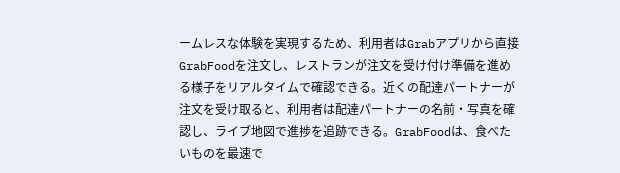ームレスな体験を実現するため、利用者はGrabアプリから直接GrabFoodを注文し、レストランが注文を受け付け準備を進める様子をリアルタイムで確認できる。近くの配達パートナーが注文を受け取ると、利用者は配達パートナーの名前・写真を確認し、ライブ地図で進捗を追跡できる。GrabFoodは、食べたいものを最速で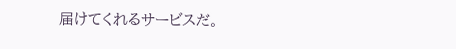届けてくれるサービスだ。